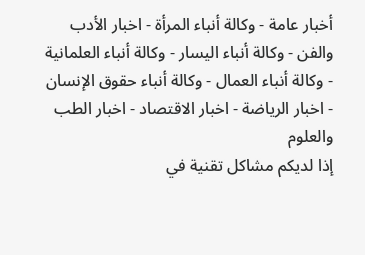أخبار عامة - وكالة أنباء المرأة - اخبار الأدب والفن - وكالة أنباء اليسار - وكالة أنباء العلمانية - وكالة أنباء العمال - وكالة أنباء حقوق الإنسان - اخبار الرياضة - اخبار الاقتصاد - اخبار الطب والعلوم
إذا لديكم مشاكل تقنية في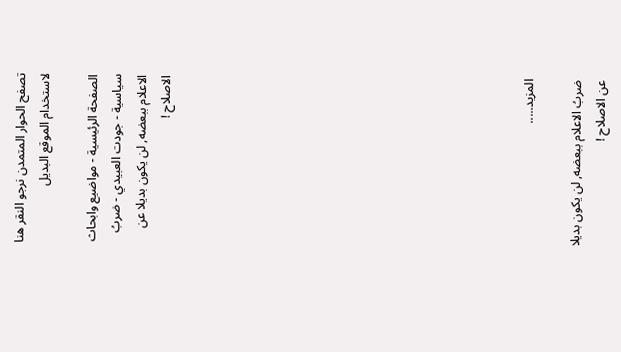تصفح الحوار المتمدن نرجو النقر هنا لاستخدام الموقع البديل

الصفحة الرئيسية - مواضيع وابحاث سياسية - جودت العبيدي - ضربُ الاعلام ببعضه, لن يكون بديلا عن الاصلاح !














المزيد.....

ضربُ الاعلام ببعضه, لن يكون بديلا عن الاصلاح !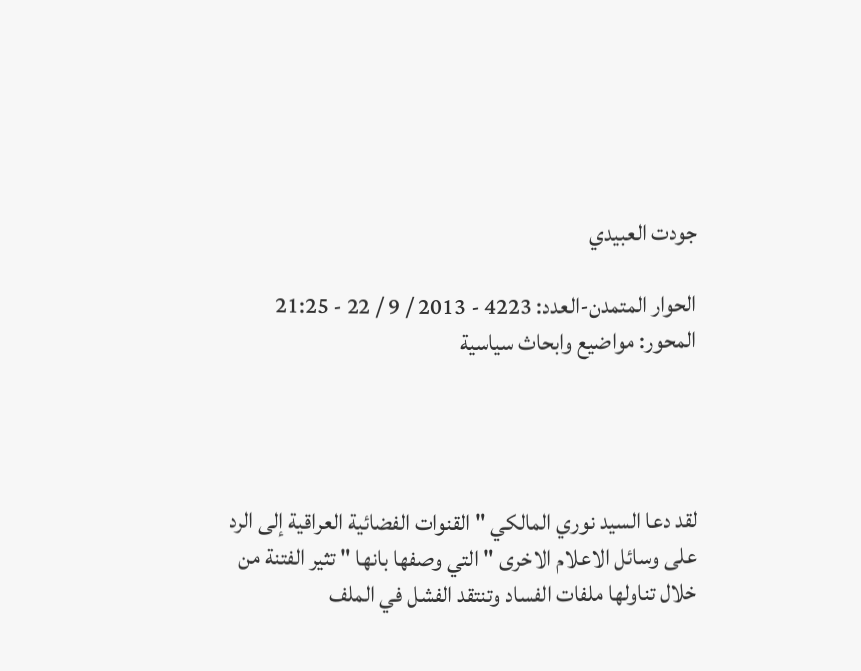جودت العبيدي

الحوار المتمدن-العدد: 4223 - 2013 / 9 / 22 - 21:25
المحور: مواضيع وابحاث سياسية




لقد دعا السيد نوري المالكي " القنوات الفضائية العراقية إلى الرد على وسائل الاعلام الاخرى " التي وصفها بانها " تثير الفتنة من خلال تناولها ملفات الفساد وتنتقد الفشل في الملف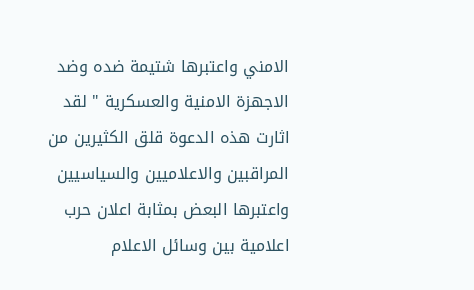الامني واعتبرها شتيمة ضده وضد الاجهزة الامنية والعسكرية " لقد اثارت هذه الدعوة قلق الكثيرين من المراقبين والاعلاميين والسياسيين واعتبرها البعض بمثابة اعلان حرب اعلامية بين وسائل الاعلام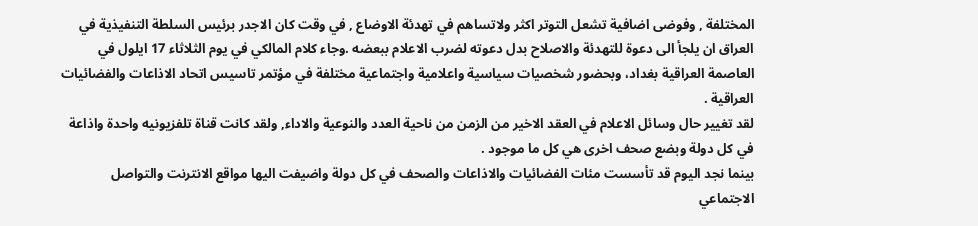المختلفة , وفوضى اضافية تشعل التوتر اكثر ولاتساهم في تهدئة الاوضاع , في وقت كان الاجدر برئيس السلطة التنفيذية في العراق ان يلجأ الى دعوة للتهدئة والاصلاح بدل دعوته لضرب الاعلام ببعضه .وجاء كلام المالكي في يوم الثلاثاء 17 ايلول في العاصمة العراقية بغداد، وبحضور شخصيات سياسية واعلامية واجتماعية مختلفة في مؤتمر تاسيس اتحاد الاذاعات والفضائيات العراقية .
لقد تغيير حال وسائل الاعلام في العقد الاخير من الزمن من ناحية العدد والنوعية والاداء, ولقد كانت قناة تلفزيونيه واحدة واذاعة في كل دولة وبضع صحف اخرى هي كل ما موجود .
بينما نجد اليوم قد تأسست مئات الفضائيات والاذاعات والصحف في كل دولة واضيفت اليها مواقع الانترنت والتواصل الاجتماعي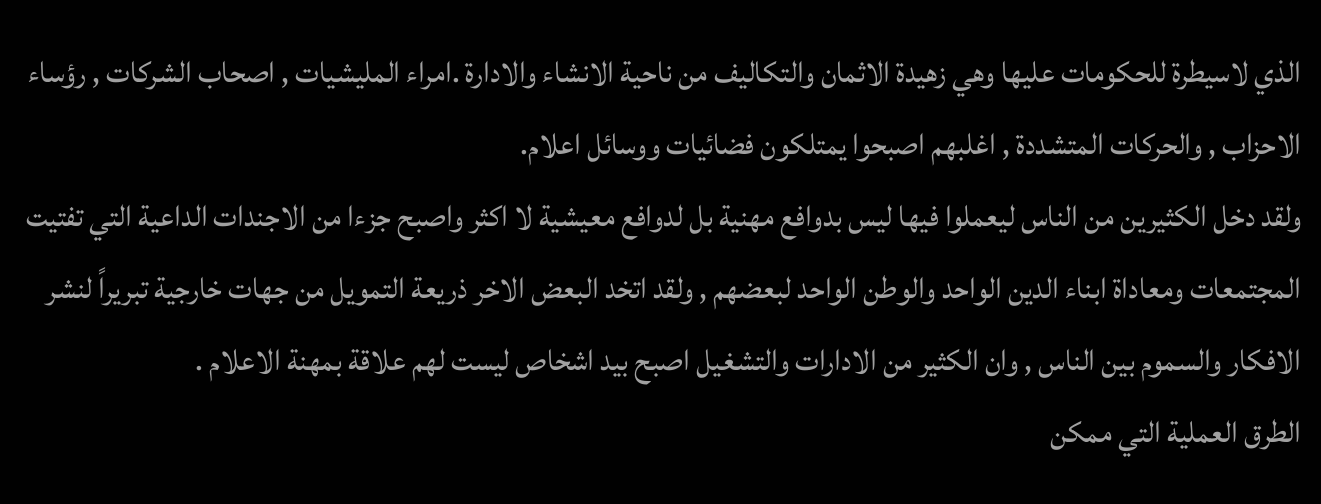الذي لاسيطرة للحكومات عليها وهي زهيدة الاثمان والتكاليف من ناحية الانشاء والادارة .امراء المليشيات , اصحاب الشركات , رؤساء الاحزاب , والحركات المتشددة , اغلبهم اصبحوا يمتلكون فضائيات ووسائل اعلام.
ولقد دخل الكثيرين من الناس ليعملوا فيها ليس بدوافع مهنية بل لدوافع معيشية لا اكثر واصبح جزءا من الاجندات الداعية التي تفتيت المجتمعات ومعاداة ابناء الدين الواحد والوطن الواحد لبعضهم , ولقد اتخد البعض الاخر ذريعة التمويل من جهات خارجية تبريراً لنشر الافكار والسموم بين الناس , وان الكثير من الادارات والتشغيل اصبح بيد اشخاص ليست لهم علاقة بمهنة الاعلام .
الطرق العملية التي ممكن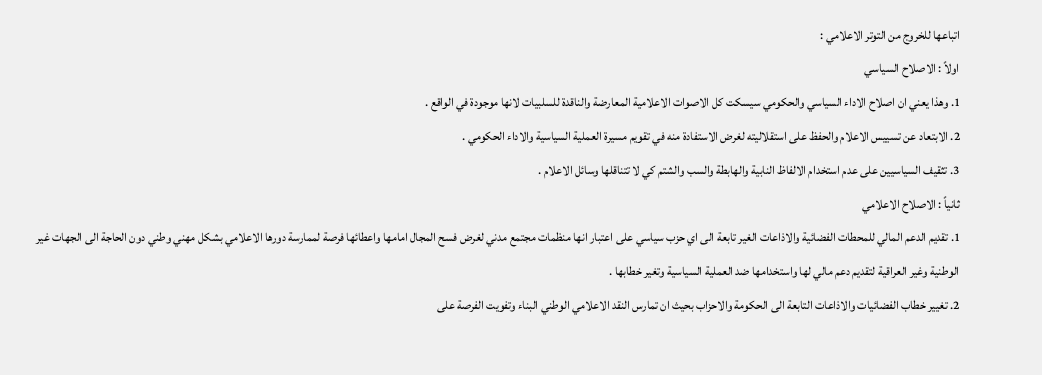اتباعها للخروج من التوتر الاعلامي :
اولاً : الاصلاح السياسي
1. وهذا يعني ان اصلاح الاداء السياسي والحكومي سيسكت كل الاصوات الاعلامية المعارضة والناقدة للسلبيات لانها موجودة في الواقع .
2. الابتعاد عن تسييس الاعلام والحفظ على استقلاليته لغرض الاستفادة منه في تقويم مسيرة العملية السياسية والاداء الحكومي .
3. تثقيف السياسيين على عدم استخدام الالفاظ النابية والهابطة والسب والشتم كي لا تتناقلها وسائل الاعلام .
ثانياً : الاصلاح الاعلامي
1. تقديم الدعم المالي للمحطات الفضائية والاذاعات الغير تابعة الى اي حزب سياسي على اعتبار انها منظمات مجتمع مدني لغرض فسح المجال امامها واعطائها فرصة لممارسة دورها الاعلامي بشكل مهني وطني دون الحاجة الى الجهات غير الوطنية وغير العراقية لتقديم دعم مالي لها واستخدامها ضد العملية السياسية وتغير خطابها .
2. تغيير خطاب الفضائيات والاذاعات التابعة الى الحكومة والاحزاب بحيث ان تمارس النقد الاعلامي الوطني البناء وتفويت الفرصة على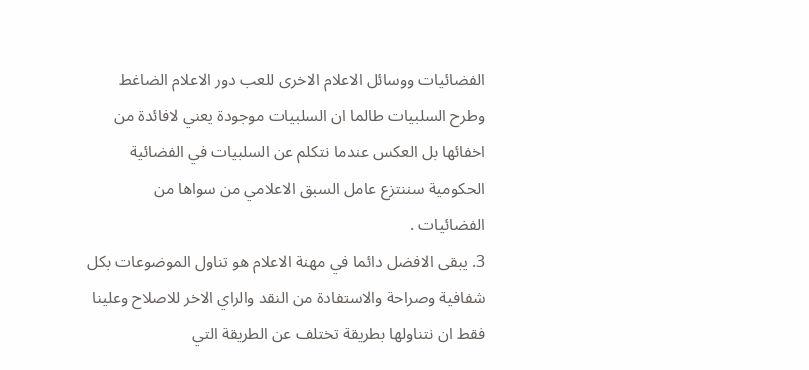الفضائيات ووسائل الاعلام الاخرى للعب دور الاعلام الضاغط وطرح السلبيات طالما ان السلبيات موجودة يعني لافائدة من اخفائها بل العكس عندما نتكلم عن السلبيات في الفضائية الحكومية سننتزع عامل السبق الاعلامي من سواها من الفضائيات .
3. يبقى الافضل دائما في مهنة الاعلام هو تناول الموضوعات بكل شفافية وصراحة والاستفادة من النقد والراي الاخر للاصلاح وعلينا فقط ان نتناولها بطريقة تختلف عن الطريقة التي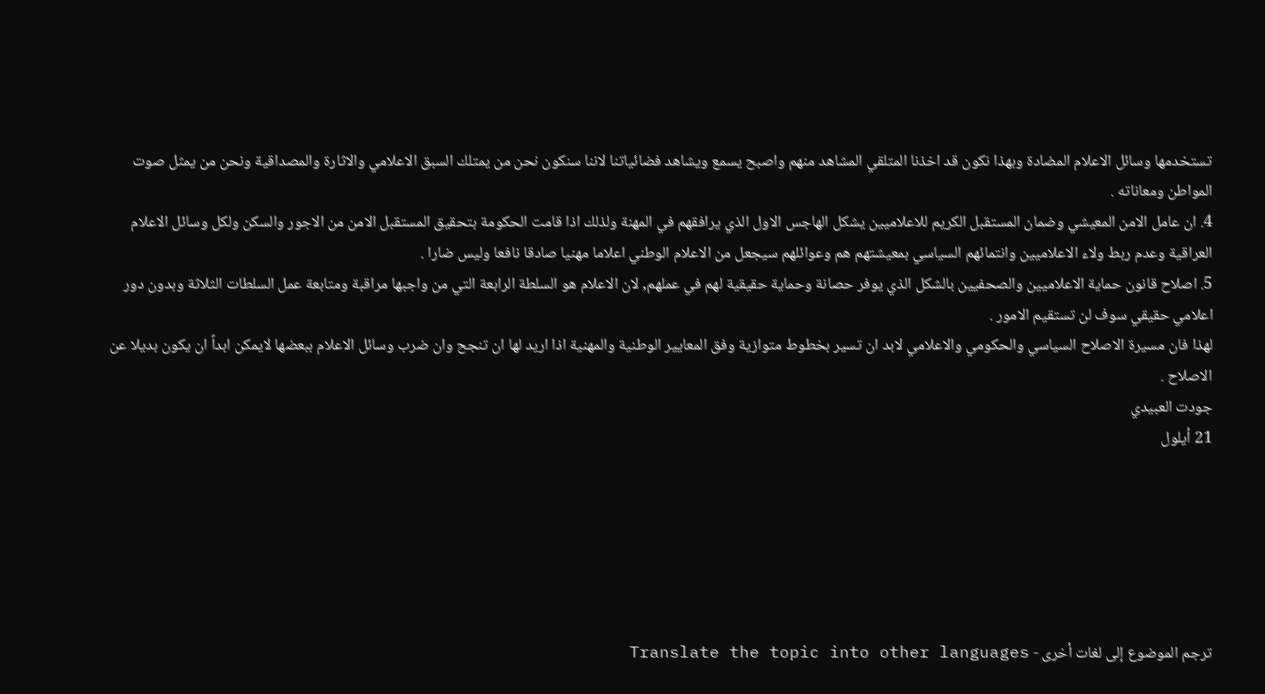تستخدمها وسائل الاعلام المضادة وبهذا نكون قد اخذنا المتلقي المشاهد منهم واصبح يسمع ويشاهد فضائياتنا لاننا سنكون نحن من يمتلك السبق الاعلامي والاثارة والمصداقية ونحن من يمثل صوت المواطن ومعاناته .
4. ان عامل الامن المعيشي وضمان المستقبل الكريم للاعلاميين يشكل الهاجس الاول الذي يرافقهم في المهنة ولذلك اذا قامت الحكومة بتحقيق المستقبل الامن من الاجور والسكن ولكل وسائل الاعلام العراقية وعدم ربط ولاء الاعلاميين وانتمائهم السياسي بمعيشتهم هم وعوائلهم سيجعل من الاعلام الوطني اعلاما مهنيا صادقا نافعا وليس ضارا .
5. اصلاح قانون حماية الاعلاميين والصحفيين بالشكل الذي يوفر حصانة وحماية حقيقية لهم في عملهم, لان الاعلام هو السلطة الرابعة التي من واجبها مراقبة ومتابعة عمل السلطات الثلاثة وبدون دور اعلامي حقيقي سوف لن تستقيم الامور .
لهذا فان مسيرة الاصلاح السياسي والحكومي والاعلامي لابد ان تسير بخطوط متوازية وفق المعايير الوطنية والمهنية اذا اريد لها ان تنجح وان ضرب وسائل الاعلام ببعضها لايمكن ابداً ان يكون بديلا عن الاصلاح .
جودت العبيدي
21 أيلول






ترجم الموضوع إلى لغات أخرى - Translate the topic into other languages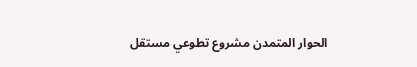الحوار المتمدن مشروع تطوعي مستقل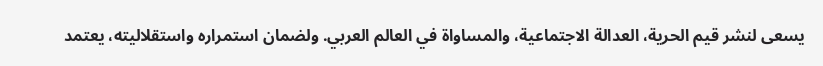يسعى لنشر قيم الحرية، العدالة الاجتماعية، والمساواة في العالم العربي. ولضمان استمراره واستقلاليته، يعتمد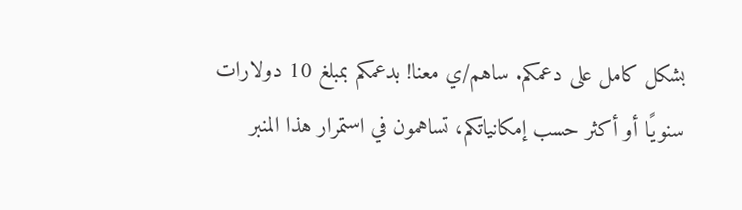بشكل كامل على دعمكم. ساهم/ي معنا! بدعمكم بمبلغ 10 دولارات سنويًا أو أكثر حسب إمكانياتكم، تساهمون في استمرار هذا المنبر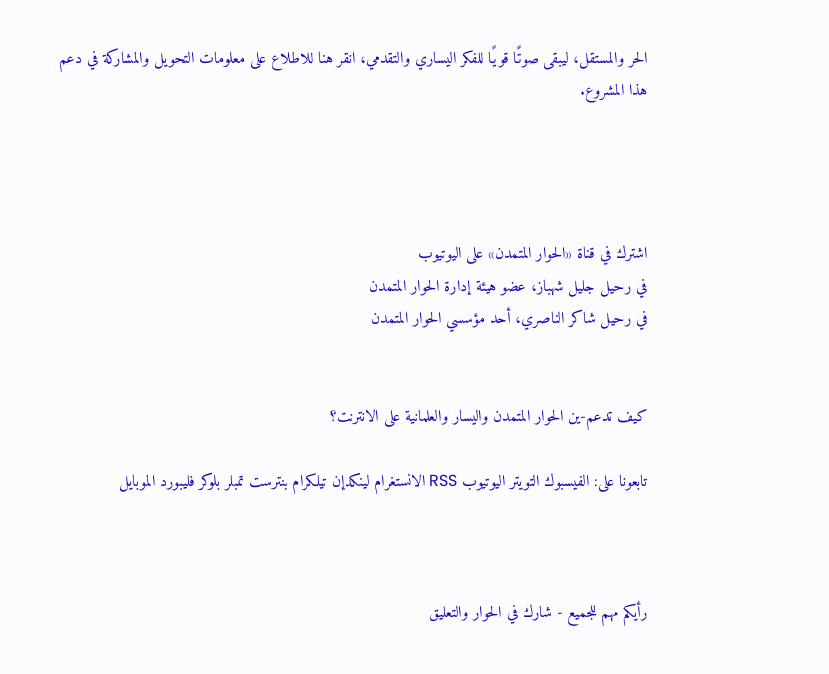الحر والمستقل، ليبقى صوتًا قويًا للفكر اليساري والتقدمي، انقر هنا للاطلاع على معلومات التحويل والمشاركة في دعم هذا المشروع.




اشترك في قناة «الحوار المتمدن» على اليوتيوب
في رحيل جليل شهباز، عضو هيئة إدارة الحوار المتمدن
في رحيل شاكر الناصري، أحد مؤسسي الحوار المتمدن


كيف تدعم-ين الحوار المتمدن واليسار والعلمانية على الانترنت؟

تابعونا على: الفيسبوك التويتر اليوتيوب RSS الانستغرام لينكدإن تيلكرام بنترست تمبلر بلوكر فليبورد الموبايل



رأيكم مهم للجميع - شارك في الحوار والتعليق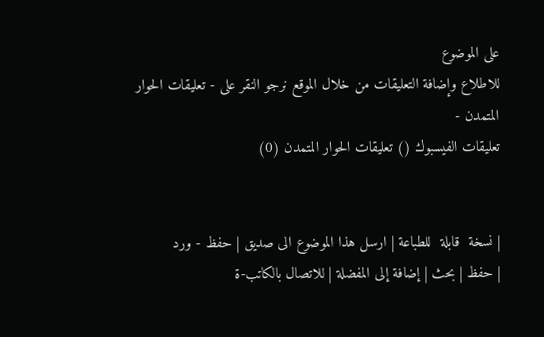على الموضوع
للاطلاع وإضافة التعليقات من خلال الموقع نرجو النقر على - تعليقات الحوار المتمدن -
تعليقات الفيسبوك () تعليقات الحوار المتمدن (0)


| نسخة  قابلة  للطباعة | ارسل هذا الموضوع الى صديق | حفظ - ورد
| حفظ | بحث | إضافة إلى المفضلة | للاتصال بالكاتب-ة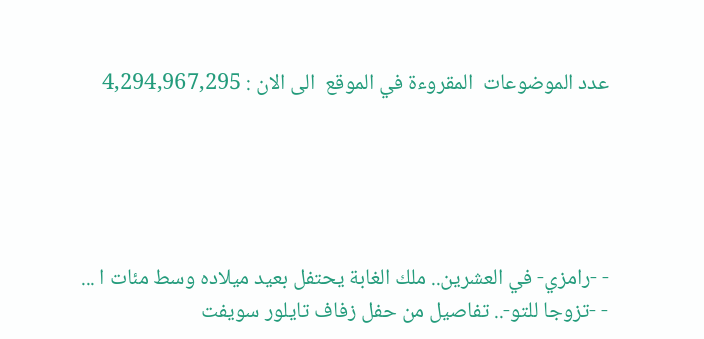عدد الموضوعات  المقروءة في الموقع  الى الان : 4,294,967,295





- -رامزي- في العشرين.. ملك الغابة يحتفل بعيد ميلاده وسط مئات ا ...
- -تزوجا للتو-.. تفاصيل من حفل زفاف تايلور سويفت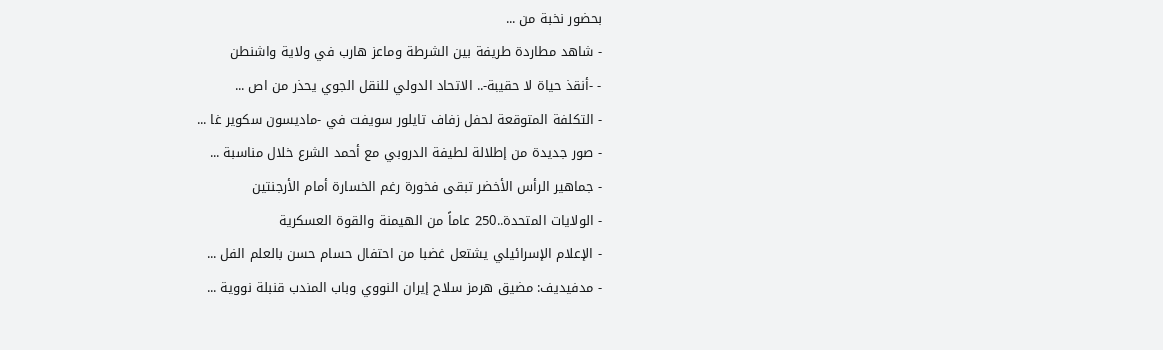بحضور نخبة من ...
- شاهد مطاردة طريفة بين الشرطة وماعز هارب في ولاية واشنطن
- -أنقذ حياة لا حقيبة-.. الاتحاد الدولي للنقل الجوي يحذر من اص ...
- التكلفة المتوقعة لحفل زفاف تايلور سويفت في -ماديسون سكوير غا ...
- صور جديدة من إطلالة لطيفة الدروبي مع أحمد الشرع خلال مناسبة ...
- جماهير الرأس الأخضر تبقى فخورة رغم الخسارة أمام الأرجنتين
- الولايات المتحدة..250 عاماً من الهيمنة والقوة العسكرية
- الإعلام الإسرائيلي يشتعل غضبا من احتفال حسام حسن بالعلم الفل ...
- مدفيديف: مضيق هرمز سلاح إيران النووي وباب المندب قنبلة نووية ...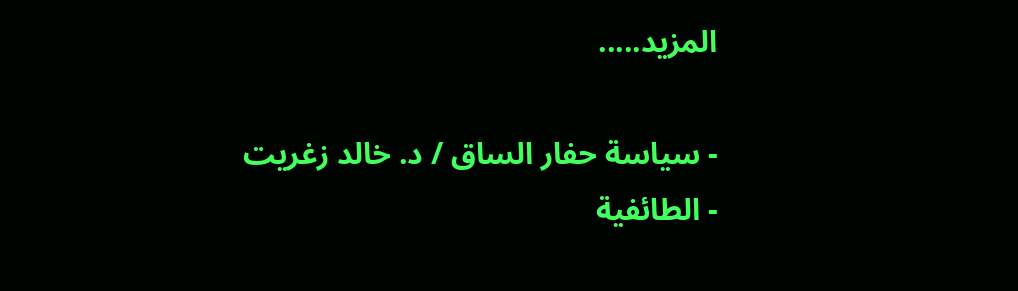المزيد.....

- سياسة حفار الساق / د. خالد زغريت
- الطائفية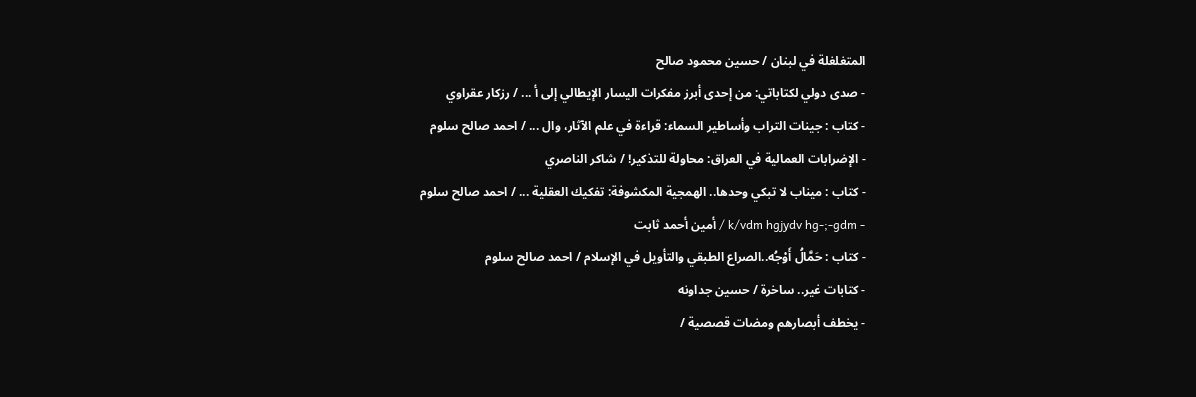المتغلغلة في لبنان / حسين محمود صالح
- صدى دولي لكتاباتي: من إحدى أبرز مفكرات اليسار الإيطالي إلى أ ... / رزكار عقراوي
- كتاب : جينات التراب وأساطير السماء: قراءة في علم الآثار، وال ... / احمد صالح سلوم
- الإضرابات العمالية في العراق: محاولة للتذكير! / شاكر الناصري
- كتاب : ميناب لا تبكي وحدها.. الهمجية المكشوفة: تفكيك العقلية ... / احمد صالح سلوم
- k/vdm hgjydv hg-;-gdm / أمين أحمد ثابت
- كتاب : حَمَّالُ أَوْجُه..الصراع الطبقي والتأويل في الإسلام / احمد صالح سلوم
- كتابات غير.. ساخرة / حسين جداونه
- يخطف أبصارهم ومضات قصصية /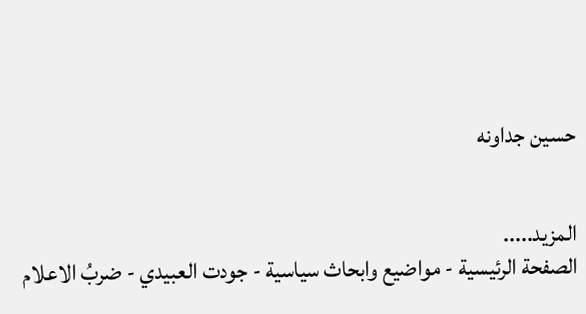حسين جداونه


المزيد.....
الصفحة الرئيسية - مواضيع وابحاث سياسية - جودت العبيدي - ضربُ الاعلام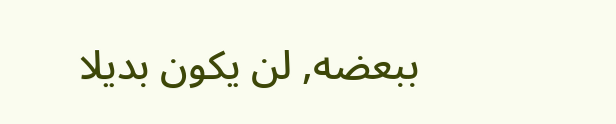ببعضه, لن يكون بديلا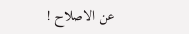عن الاصلاح !